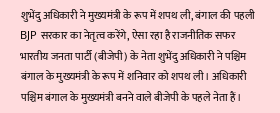शुभेंदु अधिकारी ने मुख्यमंत्री के रूप में शपथ ली, बंगाल की पहली BJP सरकार का नेतृत्व करेंगे, ऐसा रहा है राजनीतिक सफर
भारतीय जनता पार्टी (बीजेपी) के नेता शुभेंदु अधिकारी ने पश्चिम बंगाल के मुख्यमंत्री के रूप में शनिवार को शपथ ली। अधिकारी पश्चिम बंगाल के मुख्यमंत्री बनने वाले बीजेपी के पहले नेता हैं।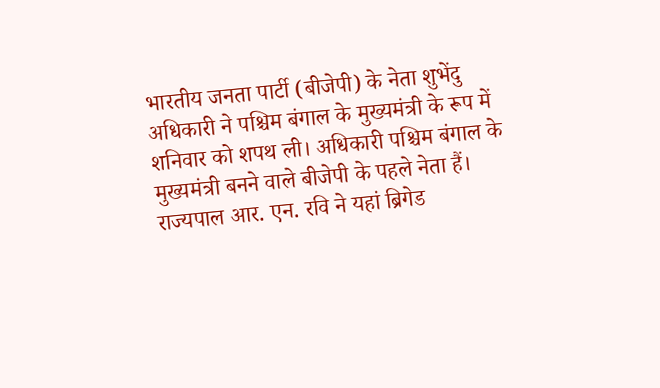भारतीय जनता पार्टी (बीजेपी) के नेता शुभेंदु अधिकारी ने पश्चिम बंगाल के मुख्यमंत्री के रूप में शनिवार को शपथ ली। अधिकारी पश्चिम बंगाल के मुख्यमंत्री बनने वाले बीजेपी के पहले नेता हैं।
राज्यपाल आर. एन. रवि ने यहां ब्रिगेड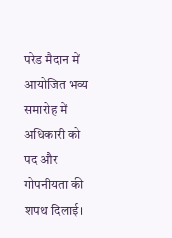परेड मैदान में आयोजित भव्य समारोह में अधिकारी को पद और गोपनीयता की शपथ दिलाई।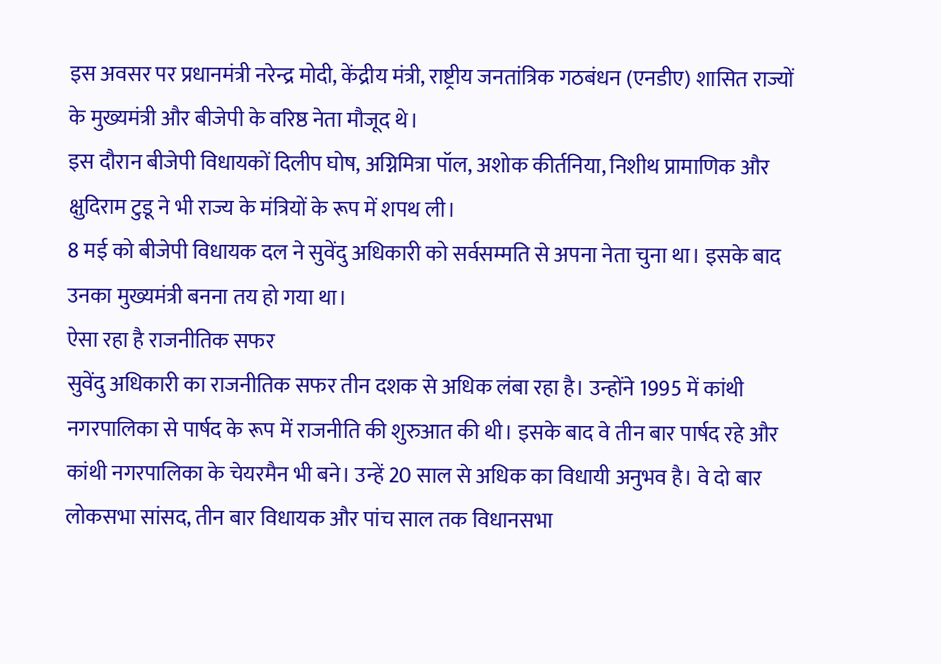इस अवसर पर प्रधानमंत्री नरेन्द्र मोदी, केंद्रीय मंत्री, राष्ट्रीय जनतांत्रिक गठबंधन (एनडीए) शासित राज्यों के मुख्यमंत्री और बीजेपी के वरिष्ठ नेता मौजूद थे।
इस दौरान बीजेपी विधायकों दिलीप घोष, अग्निमित्रा पॉल, अशोक कीर्तनिया, निशीथ प्रामाणिक और क्षुदिराम टुडू ने भी राज्य के मंत्रियों के रूप में शपथ ली।
8 मई को बीजेपी विधायक दल ने सुवेंदु अधिकारी को सर्वसम्मति से अपना नेता चुना था। इसके बाद उनका मुख्यमंत्री बनना तय हो गया था।
ऐसा रहा है राजनीतिक सफर
सुवेंदु अधिकारी का राजनीतिक सफर तीन दशक से अधिक लंबा रहा है। उन्होंने 1995 में कांथी नगरपालिका से पार्षद के रूप में राजनीति की शुरुआत की थी। इसके बाद वे तीन बार पार्षद रहे और कांथी नगरपालिका के चेयरमैन भी बने। उन्हें 20 साल से अधिक का विधायी अनुभव है। वे दो बार लोकसभा सांसद, तीन बार विधायक और पांच साल तक विधानसभा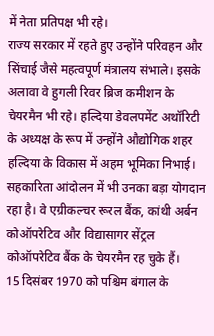में नेता प्रतिपक्ष भी रहे।
राज्य सरकार में रहते हुए उन्होंने परिवहन और सिंचाई जैसे महत्वपूर्ण मंत्रालय संभाले। इसके अलावा वे हुगली रिवर ब्रिज कमीशन के चेयरमैन भी रहे। हल्दिया डेवलपमेंट अथॉरिटी के अध्यक्ष के रूप में उन्होंने औद्योगिक शहर हल्दिया के विकास में अहम भूमिका निभाई। सहकारिता आंदोलन में भी उनका बड़ा योगदान रहा है। वे एग्रीकल्चर रूरल बैंक, कांथी अर्बन कोऑपरेटिव और विद्यासागर सेंट्रल कोऑपरेटिव बैंक के चेयरमैन रह चुके हैं।
15 दिसंबर 1970 को पश्चिम बंगाल के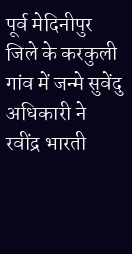पूर्व मेदिनीपुर जिले के करकुली गांव में जन्मे सुवेंदु अधिकारी ने रवींद्र भारती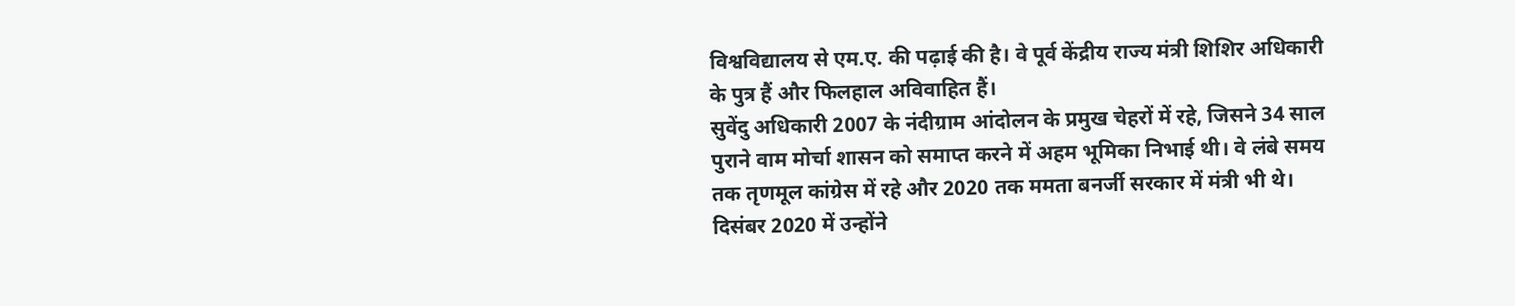विश्वविद्यालय से एम.ए. की पढ़ाई की है। वे पूर्व केंद्रीय राज्य मंत्री शिशिर अधिकारी के पुत्र हैं और फिलहाल अविवाहित हैं।
सुवेंदु अधिकारी 2007 के नंदीग्राम आंदोलन के प्रमुख चेहरों में रहे, जिसने 34 साल पुराने वाम मोर्चा शासन को समाप्त करने में अहम भूमिका निभाई थी। वे लंबे समय तक तृणमूल कांग्रेस में रहे और 2020 तक ममता बनर्जी सरकार में मंत्री भी थे। दिसंबर 2020 में उन्होंने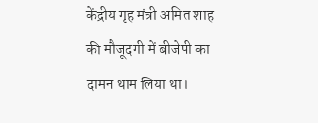केंद्रीय गृह मंत्री अमित शाह की मौजूदगी में बीजेपी का दामन थाम लिया था।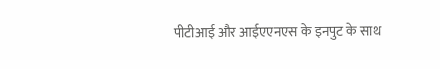पीटीआई और आईएएनएस के इनपुट के साथ